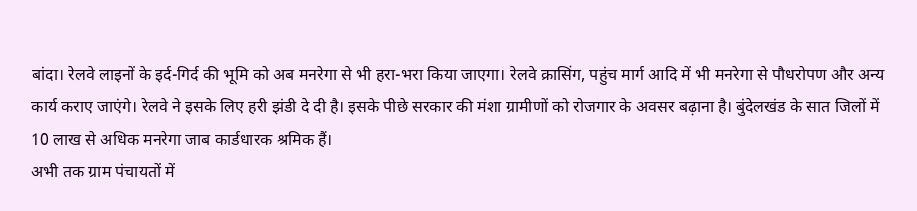बांदा। रेलवे लाइनों के इर्द-गिर्द की भूमि को अब मनरेगा से भी हरा-भरा किया जाएगा। रेलवे क्रासिंग, पहुंच मार्ग आदि में भी मनरेगा से पौधरोपण और अन्य कार्य कराए जाएंगे। रेलवे ने इसके लिए हरी झंडी दे दी है। इसके पीछे सरकार की मंशा ग्रामीणों को रोजगार के अवसर बढ़ाना है। बुंदेलखंड के सात जिलों में 10 लाख से अधिक मनरेगा जाब कार्डधारक श्रमिक हैं।
अभी तक ग्राम पंचायतों में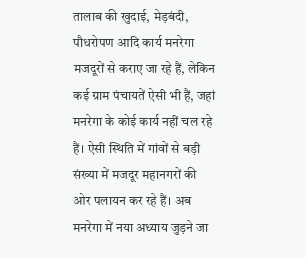तालाब की खुदाई, मेड़बंदी, पौधरोपण आदि कार्य मनरेगा मजदूरों से कराए जा रहे हैं, लेकिन कई ग्राम पंचायतें ऐसी भी हैं, जहां मनरेगा के कोई कार्य नहीं चल रहे हैं। ऐसी स्थिति में गांवों से बड़ी संख्या में मजदूर महानगरों की ओर पलायन कर रहे हैं। अब मनरेगा में नया अध्याय जुड़ने जा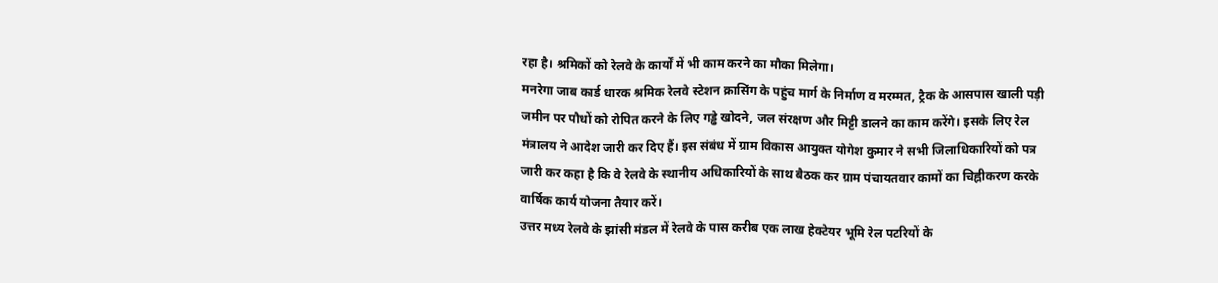रहा है। श्रमिकों को रेलवे के कार्यों में भी काम करने का मौका मिलेगा।
मनरेगा जाब कार्ड धारक श्रमिक रेलवे स्टेशन क्रासिंग के पहुंच मार्ग के निर्माण व मरम्मत, ट्रैक के आसपास खाली पड़ी जमीन पर पौधों को रोपित करने के लिए गड्ढे खोदने, जल संरक्षण और मिट्टी डालने का काम करेंगे। इसके लिए रेल मंत्रालय ने आदेश जारी कर दिए हैं। इस संबंध में ग्राम विकास आयुक्त योगेश कुमार ने सभी जिलाधिकारियों को पत्र जारी कर कहा है कि वे रेलवे के स्थानीय अधिकारियों के साथ बैठक कर ग्राम पंचायतवार कामों का चिह्नीकरण करके वार्षिक कार्य योजना तैयार करें।
उत्तर मध्य रेलवे के झांसी मंडल में रेलवे के पास करीब एक लाख हेक्टेयर भूमि रेल पटरियों के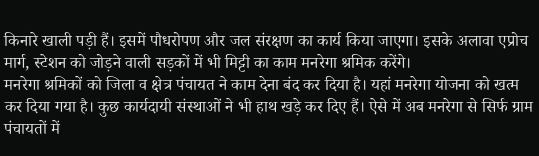किनारे खाली पड़ी हैं। इसमें पौधरोपण और जल संरक्षण का कार्य किया जाएगा। इसके अलावा एप्रोच मार्ग, स्टेशन को जोड़ने वाली सड़कों में भी मिट्टी का काम मनरेगा श्रमिक करेंगे।
मनरेगा श्रमिकों को जिला व क्षेत्र पंचायत ने काम देना बंद कर दिया है। यहां मनरेगा योजना को खत्म कर दिया गया है। कुछ कार्यदायी संस्थाओं ने भी हाथ खड़े कर दिए हैं। ऐसे में अब मनरेगा से सिर्फ ग्राम पंचायतों में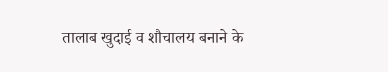तालाब खुदाई व शौचालय बनाने के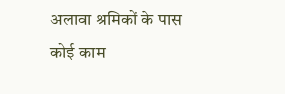अलावा श्रमिकों के पास कोई काम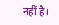नहीं है।